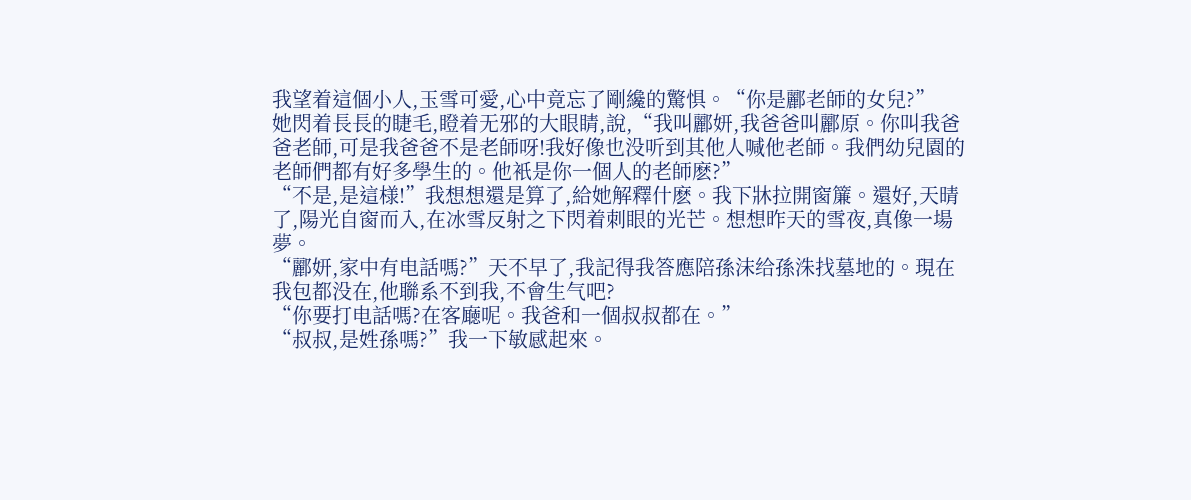我望着這個小人,玉雪可愛,心中竟忘了剛纔的驚惧。“你是酈老師的女兒?”
她閃着長長的睫毛,瞪着无邪的大眼睛,說,“我叫酈妍,我爸爸叫酈原。你叫我爸爸老師,可是我爸爸不是老師呀!我好像也没听到其他人喊他老師。我們幼兒園的老師們都有好多學生的。他衹是你一個人的老師麽?”
“不是,是這様!”我想想還是算了,給她解釋什麽。我下牀拉開窗簾。還好,天晴了,陽光自窗而入,在冰雪反射之下閃着刺眼的光芒。想想昨天的雪夜,真像一場夢。
“酈妍,家中有电話嗎?”天不早了,我記得我答應陪孫沫给孫洙找墓地的。現在我包都没在,他聯系不到我,不會生气吧?
“你要打电話嗎?在客廰呢。我爸和一個叔叔都在。”
“叔叔,是姓孫嗎?”我一下敏感起來。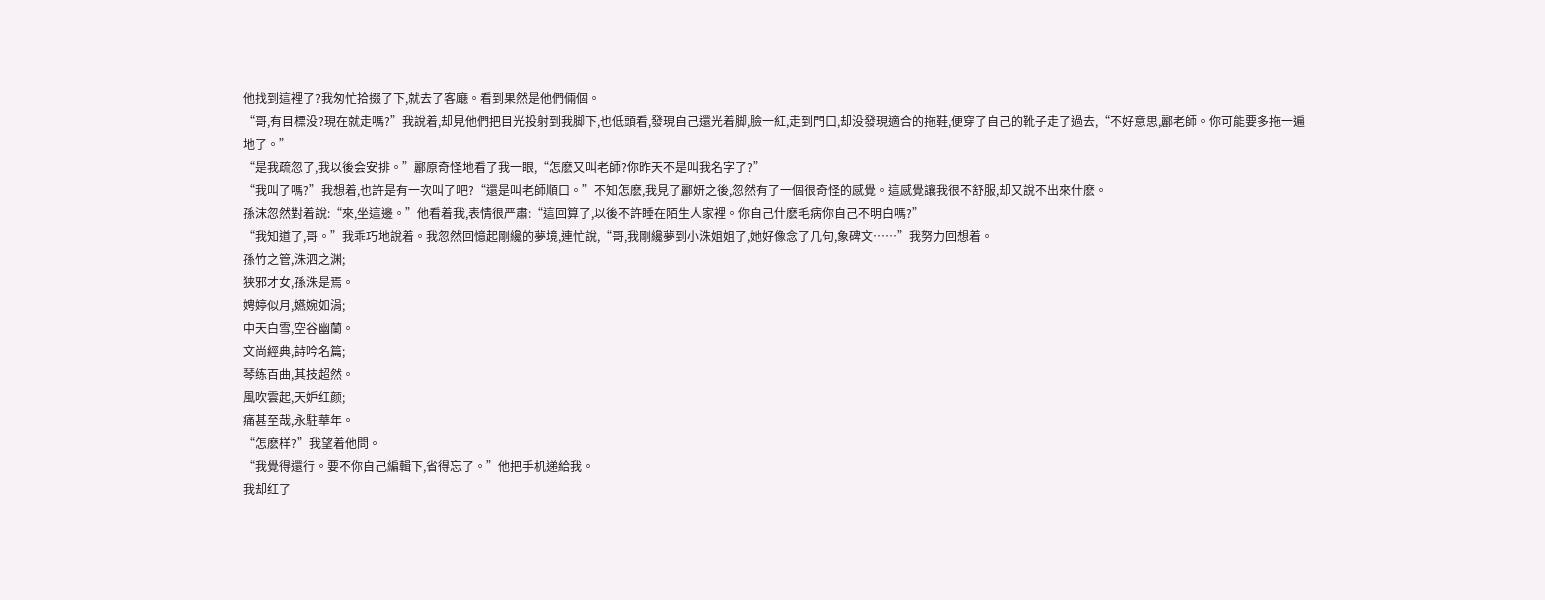他找到這裡了?我匆忙拾掇了下,就去了客廰。看到果然是他們倆個。
“哥,有目標没?現在就走嗎?”我說着,却見他們把目光投射到我脚下,也低頭看,發現自己還光着脚,臉一紅,走到門口,却没發現適合的拖鞋,便穿了自己的靴子走了過去,“不好意思,酈老師。你可能要多拖一遍地了。”
“是我疏忽了,我以後会安排。”酈原奇怪地看了我一眼,“怎麽又叫老師?你昨天不是叫我名字了?”
“我叫了嗎?”我想着,也許是有一次叫了吧?“還是叫老師順口。”不知怎麽,我見了酈妍之後,忽然有了一個很奇怪的感覺。這感覺讓我很不舒服,却又說不出來什麽。
孫沫忽然對着說:“來,坐這邊。”他看着我,表情很严肅:“這回算了,以後不許睡在陌生人家裡。你自己什麽毛病你自己不明白嗎?”
“我知道了,哥。”我乖巧地說着。我忽然回憶起剛纔的夢境,連忙說,“哥,我剛纔夢到小洙姐姐了,她好像念了几句,象碑文……”我努力回想着。
孫竹之管,洙泗之渊;
狭邪才女,孫洙是焉。
娉婷似月,嬿婉如涓;
中天白雪,空谷幽蘭。
文尚經典,詩吟名篇;
琴练百曲,其技超然。
風吹雲起,天妒红颜;
痛甚至哉,永駐華年。
“怎麽样?”我望着他問。
“我覺得還行。要不你自己編輯下,省得忘了。”他把手机递給我。
我却红了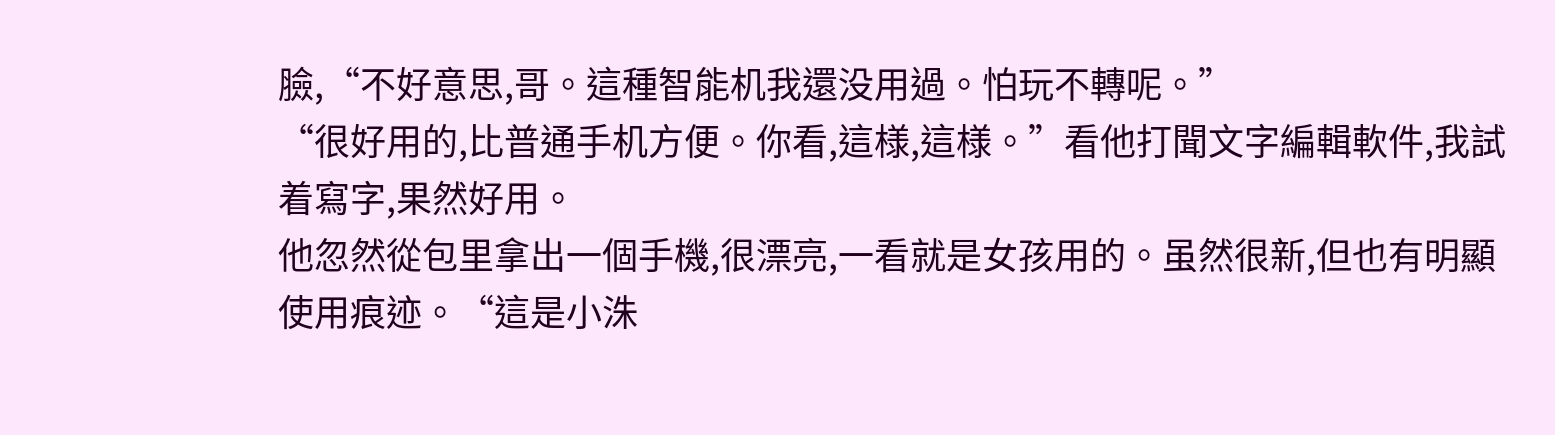臉,“不好意思,哥。這種智能机我還没用過。怕玩不轉呢。”
“很好用的,比普通手机方便。你看,這様,這様。”看他打聞文字編輯軟件,我試着寫字,果然好用。
他忽然從包里拿出一個手機,很漂亮,一看就是女孩用的。虽然很新,但也有明顯使用痕迹。“這是小洙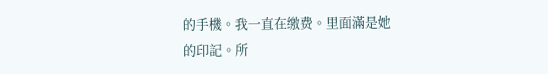的手機。我一直在缴费。里面滿是她的印記。所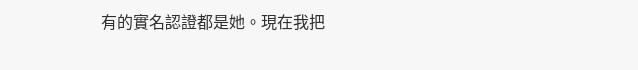有的實名認證都是她。現在我把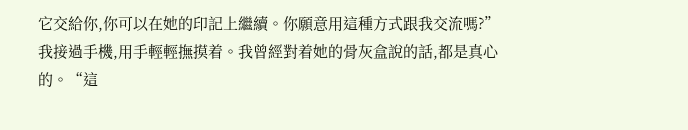它交給你,你可以在她的印記上繼續。你願意用這種方式跟我交流嗎?”
我接過手機,用手輕輕撫摸着。我曾經對着她的骨灰盒說的話,都是真心的。“這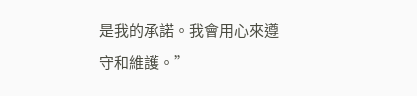是我的承諾。我會用心來遵守和維護。”